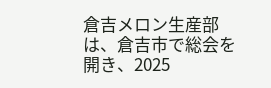倉吉メロン生産部は、倉吉市で総会を開き、2025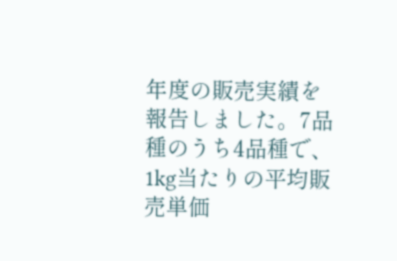年度の販売実績を報告しました。7品種のうち4品種で、1kg当たりの平均販売単価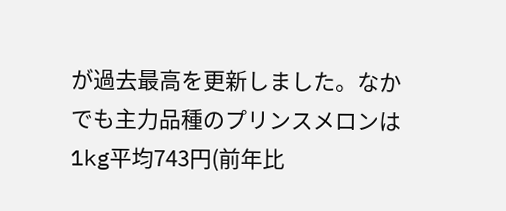が過去最高を更新しました。なかでも主力品種のプリンスメロンは1kg平均743円(前年比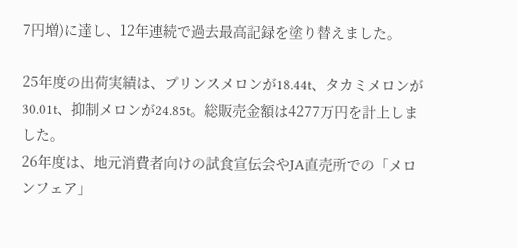7円増)に達し、12年連続で過去最高記録を塗り替えました。

25年度の出荷実績は、プリンスメロンが18.44t、タカミメロンが30.01t、抑制メロンが24.85t。総販売金額は4277万円を計上しました。
26年度は、地元消費者向けの試食宣伝会やJA直売所での「メロンフェア」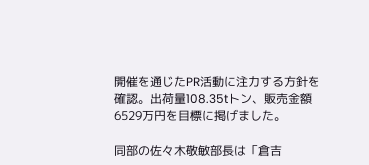開催を通じたPR活動に注力する方針を確認。出荷量108.35tトン、販売金額6529万円を目標に掲げました。

同部の佐々木敬敏部長は「倉吉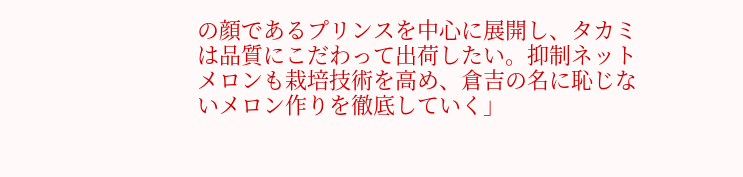の顔であるプリンスを中心に展開し、タカミは品質にこだわって出荷したい。抑制ネットメロンも栽培技術を高め、倉吉の名に恥じないメロン作りを徹底していく」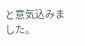と意気込みました。